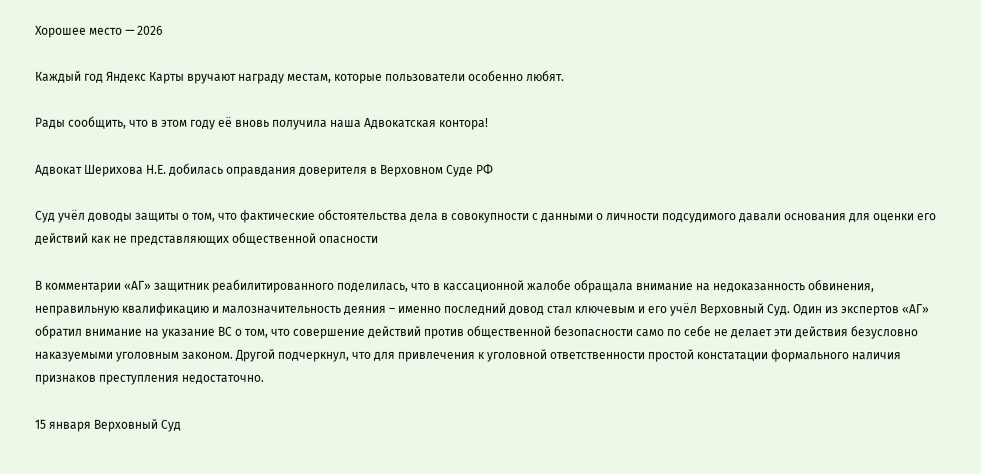Хорошее место — 2026

Каждый год Яндекс Карты вручают награду местам, которые пользователи особенно любят.

Рады сообщить, что в этом году её вновь получила наша Адвокатская контора!

Адвокат Шерихова Н.Е. добилась оправдания доверителя в Верховном Суде РФ

Суд учёл доводы защиты о том, что фактические обстоятельства дела в совокупности с данными о личности подсудимого давали основания для оценки его действий как не представляющих общественной опасности

В комментарии «АГ» защитник реабилитированного поделилась, что в кассационной жалобе обращала внимание на недоказанность обвинения, неправильную квалификацию и малозначительность деяния – именно последний довод стал ключевым и его учёл Верховный Суд. Один из экспертов «АГ» обратил внимание на указание ВС о том, что совершение действий против общественной безопасности само по себе не делает эти действия безусловно наказуемыми уголовным законом. Другой подчеркнул, что для привлечения к уголовной ответственности простой констатации формального наличия признаков преступления недостаточно.

15 января Верховный Суд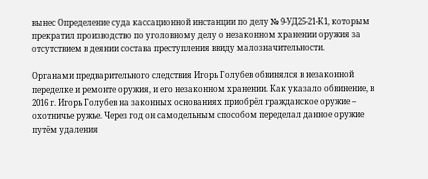вынес Определение суда кассационной инстанции по делу № 9-УД25-21-К1, которым прекратил производство по уголовному делу о незаконном хранении оружия за отсутствием в деянии состава преступления ввиду малозначительности.

Органами предварительного следствия Игорь Голубев обвинялся в незаконной переделке и ремонте оружия, и его незаконном хранении. Как указало обвинение, в 2016 г. Игорь Голубев на законных основаниях приобрёл гражданское оружие – охотничье ружье. Через год он самодельным способом переделал данное оружие путём удаления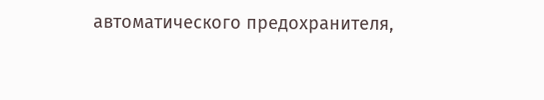автоматического предохранителя,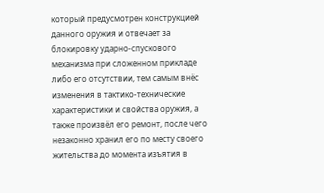который предусмотрен конструкцией данного оружия и отвечает за блокировку ударно-спускового механизма при сложенном прикладе либо его отсутствии, тем самым внёс изменения в тактико-технические характеристики и свойства оружия, а также произвёл его ремонт, после чего незаконно хранил его по месту своего жительства до момента изъятия в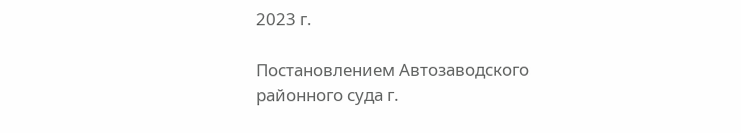2023 г.

Постановлением Автозаводского районного суда г.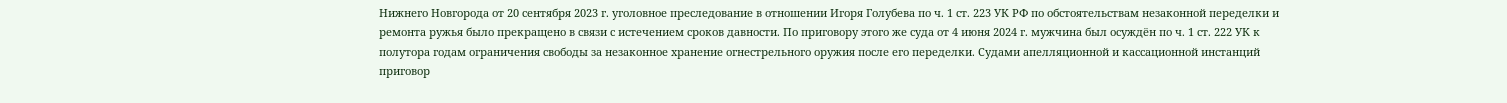Нижнего Новгорода от 20 сентября 2023 г. уголовное преследование в отношении Игоря Голубева по ч. 1 ст. 223 УК РФ по обстоятельствам незаконной переделки и ремонта ружья было прекращено в связи с истечением сроков давности. По приговору этого же суда от 4 июня 2024 г. мужчина был осуждён по ч. 1 ст. 222 УК к полутора годам ограничения свободы за незаконное хранение огнестрельного оружия после его переделки. Судами апелляционной и кассационной инстанций приговор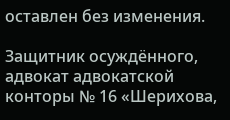оставлен без изменения.

Защитник осуждённого, адвокат адвокатской конторы № 16 «Шерихова,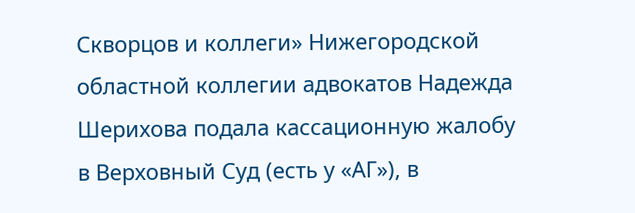Скворцов и коллеги» Нижегородской областной коллегии адвокатов Надежда Шерихова подала кассационную жалобу в Верховный Суд (есть у «АГ»), в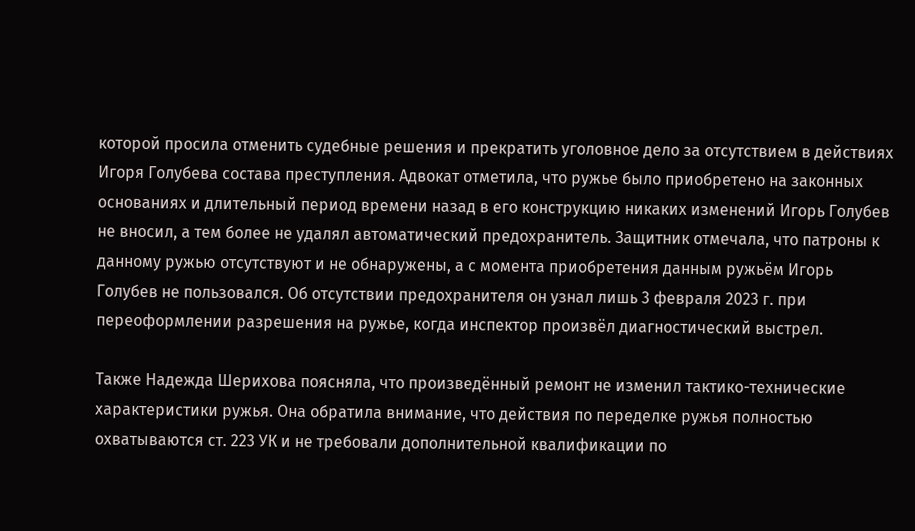которой просила отменить судебные решения и прекратить уголовное дело за отсутствием в действиях Игоря Голубева состава преступления. Адвокат отметила, что ружье было приобретено на законных основаниях и длительный период времени назад в его конструкцию никаких изменений Игорь Голубев не вносил, а тем более не удалял автоматический предохранитель. Защитник отмечала, что патроны к данному ружью отсутствуют и не обнаружены, а с момента приобретения данным ружьём Игорь Голубев не пользовался. Об отсутствии предохранителя он узнал лишь 3 февраля 2023 г. при переоформлении разрешения на ружье, когда инспектор произвёл диагностический выстрел.

Также Надежда Шерихова поясняла, что произведённый ремонт не изменил тактико-технические характеристики ружья. Она обратила внимание, что действия по переделке ружья полностью охватываются ст. 223 УК и не требовали дополнительной квалификации по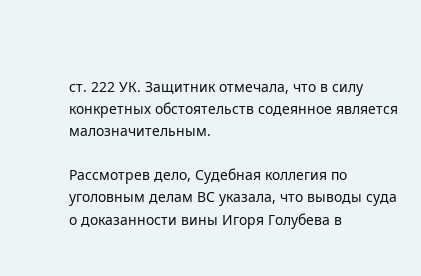ст. 222 УК. Защитник отмечала, что в силу конкретных обстоятельств содеянное является малозначительным.

Рассмотрев дело, Судебная коллегия по уголовным делам ВС указала, что выводы суда о доказанности вины Игоря Голубева в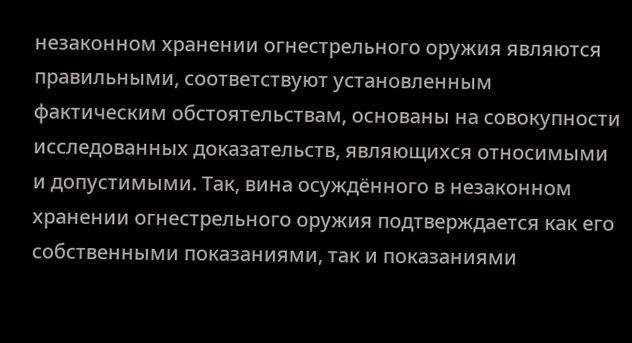незаконном хранении огнестрельного оружия являются правильными, соответствуют установленным фактическим обстоятельствам, основаны на совокупности исследованных доказательств, являющихся относимыми и допустимыми. Так, вина осуждённого в незаконном хранении огнестрельного оружия подтверждается как его собственными показаниями, так и показаниями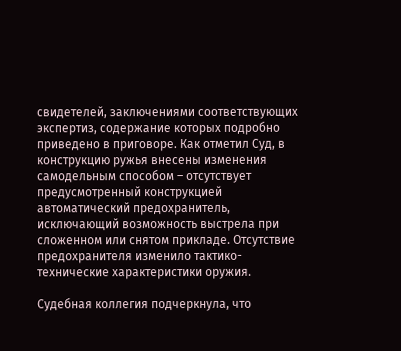свидетелей, заключениями соответствующих экспертиз, содержание которых подробно приведено в приговоре. Как отметил Суд, в конструкцию ружья внесены изменения самодельным способом – отсутствует предусмотренный конструкцией автоматический предохранитель, исключающий возможность выстрела при сложенном или снятом прикладе. Отсутствие предохранителя изменило тактико-технические характеристики оружия.

Судебная коллегия подчеркнула, что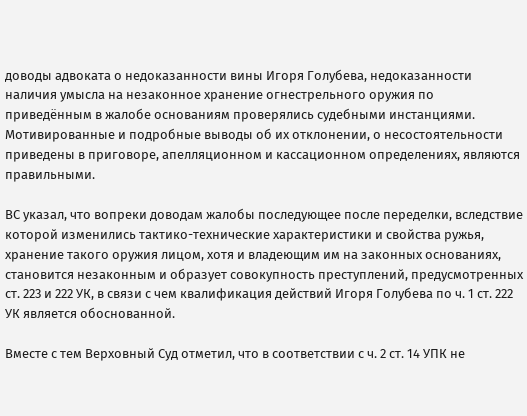доводы адвоката о недоказанности вины Игоря Голубева, недоказанности наличия умысла на незаконное хранение огнестрельного оружия по приведённым в жалобе основаниям проверялись судебными инстанциями. Мотивированные и подробные выводы об их отклонении, о несостоятельности приведены в приговоре, апелляционном и кассационном определениях, являются правильными.

ВС указал, что вопреки доводам жалобы последующее после переделки, вследствие которой изменились тактико-технические характеристики и свойства ружья, хранение такого оружия лицом, хотя и владеющим им на законных основаниях, становится незаконным и образует совокупность преступлений, предусмотренных ст. 223 и 222 УК, в связи с чем квалификация действий Игоря Голубева по ч. 1 ст. 222 УК является обоснованной.

Вместе с тем Верховный Суд отметил, что в соответствии с ч. 2 ст. 14 УПК не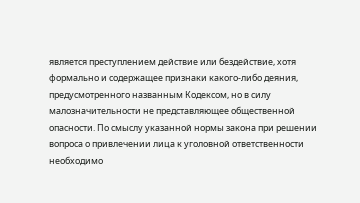является преступлением действие или бездействие, хотя формально и содержащее признаки какого-либо деяния, предусмотренного названным Кодексом, но в силу малозначительности не представляющее общественной опасности. По смыслу указанной нормы закона при решении вопроса о привлечении лица к уголовной ответственности необходимо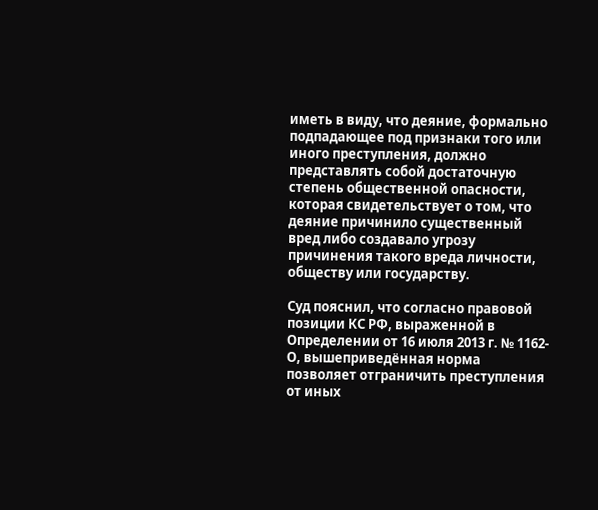иметь в виду, что деяние, формально подпадающее под признаки того или иного преступления, должно представлять собой достаточную степень общественной опасности, которая свидетельствует о том, что деяние причинило существенный вред либо создавало угрозу причинения такого вреда личности, обществу или государству.

Суд пояснил, что согласно правовой позиции КС РФ, выраженной в Определении от 16 июля 2013 г. № 1162-О, вышеприведённая норма позволяет отграничить преступления от иных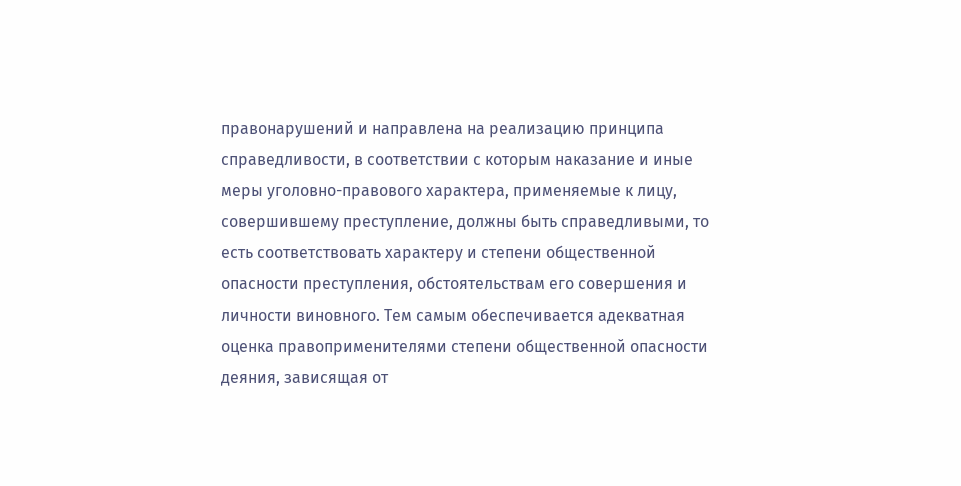правонарушений и направлена на реализацию принципа справедливости, в соответствии с которым наказание и иные меры уголовно-правового характера, применяемые к лицу, совершившему преступление, должны быть справедливыми, то есть соответствовать характеру и степени общественной опасности преступления, обстоятельствам его совершения и личности виновного. Тем самым обеспечивается адекватная оценка правоприменителями степени общественной опасности деяния, зависящая от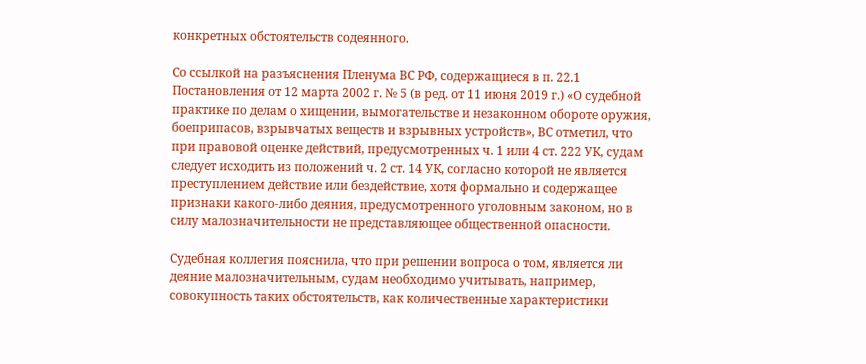конкретных обстоятельств содеянного.

Со ссылкой на разъяснения Пленума ВС РФ, содержащиеся в п. 22.1 Постановления от 12 марта 2002 г. № 5 (в ред. от 11 июня 2019 г.) «О судебной практике по делам о хищении, вымогательстве и незаконном обороте оружия, боеприпасов, взрывчатых веществ и взрывных устройств», ВС отметил, что при правовой оценке действий, предусмотренных ч. 1 или 4 ст. 222 УК, судам следует исходить из положений ч. 2 ст. 14 УК, согласно которой не является преступлением действие или бездействие, хотя формально и содержащее признаки какого-либо деяния, предусмотренного уголовным законом, но в силу малозначительности не представляющее общественной опасности.

Судебная коллегия пояснила, что при решении вопроса о том, является ли деяние малозначительным, судам необходимо учитывать, например, совокупность таких обстоятельств, как количественные характеристики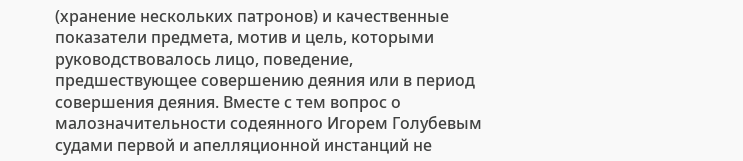(хранение нескольких патронов) и качественные показатели предмета, мотив и цель, которыми руководствовалось лицо, поведение, предшествующее совершению деяния или в период совершения деяния. Вместе с тем вопрос о малозначительности содеянного Игорем Голубевым судами первой и апелляционной инстанций не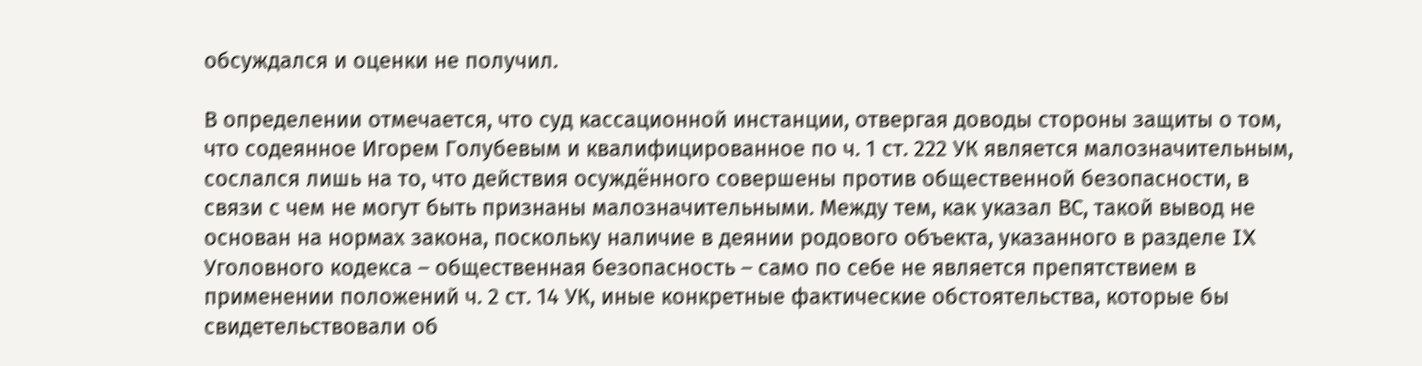обсуждался и оценки не получил.

В определении отмечается, что суд кассационной инстанции, отвергая доводы стороны защиты о том, что содеянное Игорем Голубевым и квалифицированное по ч. 1 ст. 222 УК является малозначительным, сослался лишь на то, что действия осуждённого совершены против общественной безопасности, в связи с чем не могут быть признаны малозначительными. Между тем, как указал ВС, такой вывод не основан на нормах закона, поскольку наличие в деянии родового объекта, указанного в разделе IX Уголовного кодекса – общественная безопасность – само по себе не является препятствием в применении положений ч. 2 ст. 14 УК, иные конкретные фактические обстоятельства, которые бы свидетельствовали об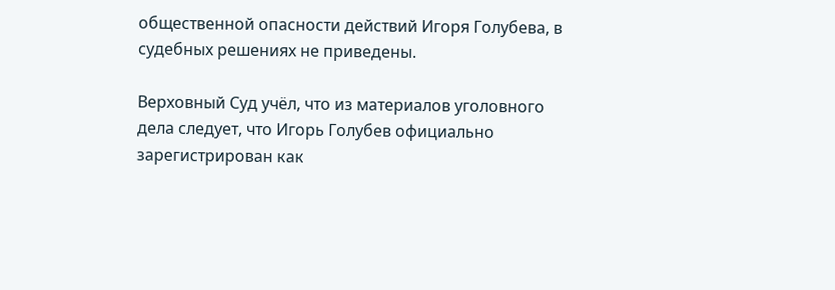общественной опасности действий Игоря Голубева, в судебных решениях не приведены.

Верховный Суд учёл, что из материалов уголовного дела следует, что Игорь Голубев официально зарегистрирован как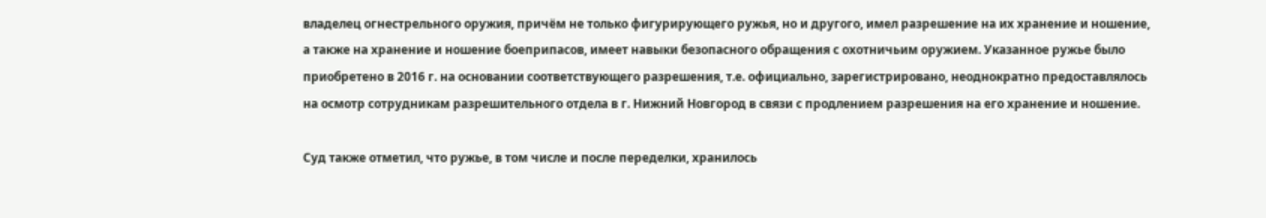владелец огнестрельного оружия, причём не только фигурирующего ружья, но и другого, имел разрешение на их хранение и ношение, а также на хранение и ношение боеприпасов, имеет навыки безопасного обращения с охотничьим оружием. Указанное ружье было приобретено в 2016 г. на основании соответствующего разрешения, т.е. официально, зарегистрировано, неоднократно предоставлялось на осмотр сотрудникам разрешительного отдела в г. Нижний Новгород в связи с продлением разрешения на его хранение и ношение.

Суд также отметил, что ружье, в том числе и после переделки, хранилось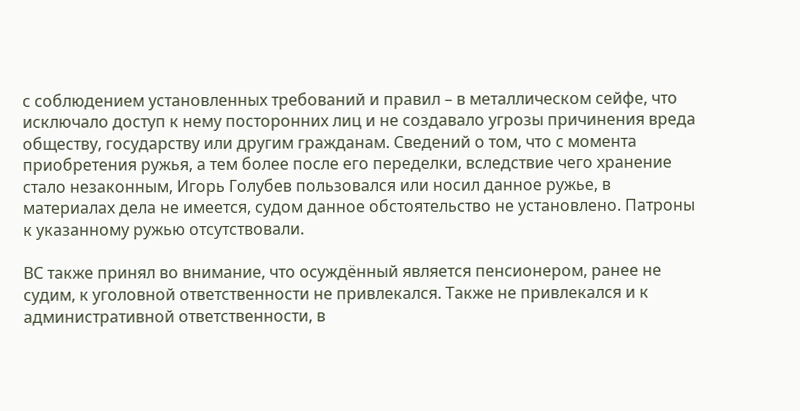с соблюдением установленных требований и правил – в металлическом сейфе, что исключало доступ к нему посторонних лиц и не создавало угрозы причинения вреда обществу, государству или другим гражданам. Сведений о том, что с момента приобретения ружья, а тем более после его переделки, вследствие чего хранение стало незаконным, Игорь Голубев пользовался или носил данное ружье, в материалах дела не имеется, судом данное обстоятельство не установлено. Патроны к указанному ружью отсутствовали.

ВС также принял во внимание, что осуждённый является пенсионером, ранее не судим, к уголовной ответственности не привлекался. Также не привлекался и к административной ответственности, в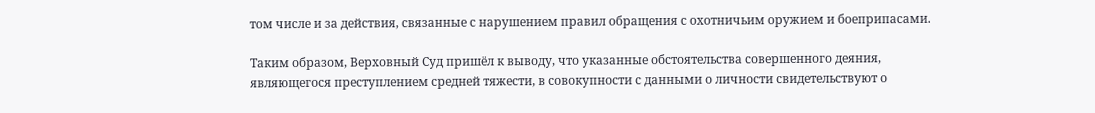том числе и за действия, связанные с нарушением правил обращения с охотничьим оружием и боеприпасами.

Таким образом, Верховный Суд пришёл к выводу, что указанные обстоятельства совершенного деяния, являющегося преступлением средней тяжести, в совокупности с данными о личности свидетельствуют о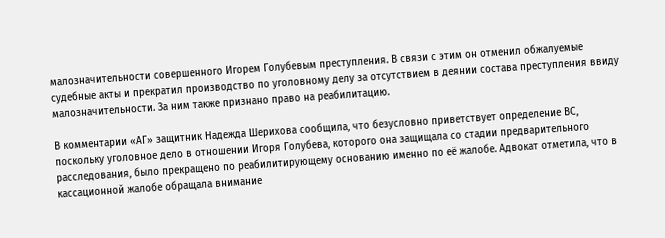малозначительности совершенного Игорем Голубевым преступления. В связи с этим он отменил обжалуемые судебные акты и прекратил производство по уголовному делу за отсутствием в деянии состава преступления ввиду малозначительности. За ним также признано право на реабилитацию.

В комментарии «АГ» защитник Надежда Шерихова сообщила, что безусловно приветствует определение ВС, поскольку уголовное дело в отношении Игоря Голубева, которого она защищала со стадии предварительного расследования, было прекращено по реабилитирующему основанию именно по её жалобе. Адвокат отметила, что в кассационной жалобе обращала внимание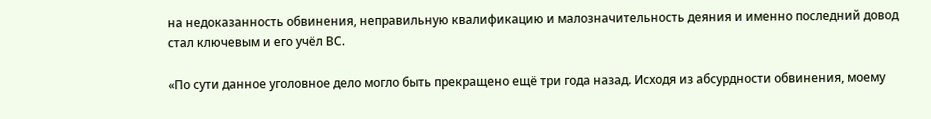на недоказанность обвинения, неправильную квалификацию и малозначительность деяния и именно последний довод стал ключевым и его учёл ВС.

«По сути данное уголовное дело могло быть прекращено ещё три года назад. Исходя из абсурдности обвинения, моему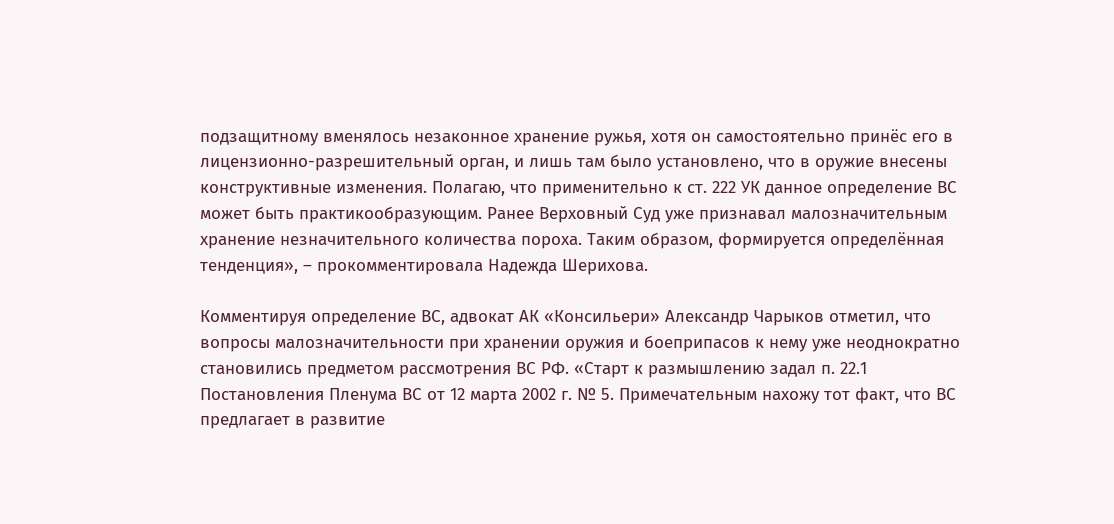подзащитному вменялось незаконное хранение ружья, хотя он самостоятельно принёс его в лицензионно-разрешительный орган, и лишь там было установлено, что в оружие внесены конструктивные изменения. Полагаю, что применительно к ст. 222 УК данное определение ВС может быть практикообразующим. Ранее Верховный Суд уже признавал малозначительным хранение незначительного количества пороха. Таким образом, формируется определённая тенденция», – прокомментировала Надежда Шерихова.

Комментируя определение ВС, адвокат АК «Консильери» Александр Чарыков отметил, что вопросы малозначительности при хранении оружия и боеприпасов к нему уже неоднократно становились предметом рассмотрения ВС РФ. «Старт к размышлению задал п. 22.1 Постановления Пленума ВС от 12 марта 2002 г. № 5. Примечательным нахожу тот факт, что ВС предлагает в развитие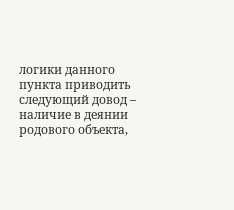логики данного пункта приводить следующий довод – наличие в деянии родового объекта,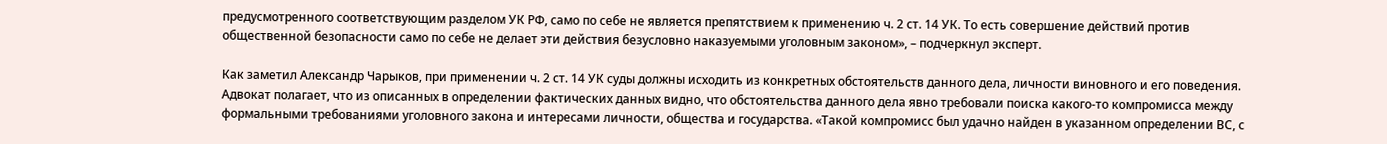предусмотренного соответствующим разделом УК РФ, само по себе не является препятствием к применению ч. 2 ст. 14 УК. То есть совершение действий против общественной безопасности само по себе не делает эти действия безусловно наказуемыми уголовным законом», – подчеркнул эксперт.

Как заметил Александр Чарыков, при применении ч. 2 ст. 14 УК суды должны исходить из конкретных обстоятельств данного дела, личности виновного и его поведения. Адвокат полагает, что из описанных в определении фактических данных видно, что обстоятельства данного дела явно требовали поиска какого-то компромисса между формальными требованиями уголовного закона и интересами личности, общества и государства. «Такой компромисс был удачно найден в указанном определении ВС, с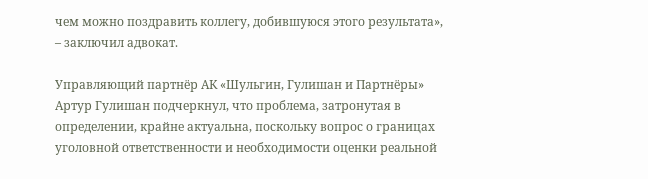чем можно поздравить коллегу, добившуюся этого результата», – заключил адвокат.

Управляющий партнёр АК «Шульгин, Гулишан и Партнёры» Артур Гулишан подчеркнул, что проблема, затронутая в определении, крайне актуальна, поскольку вопрос о границах уголовной ответственности и необходимости оценки реальной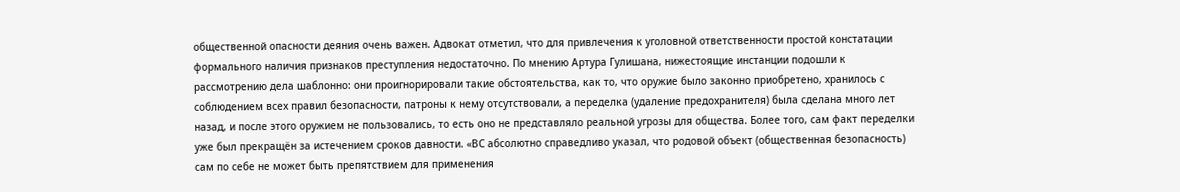общественной опасности деяния очень важен. Адвокат отметил, что для привлечения к уголовной ответственности простой констатации формального наличия признаков преступления недостаточно. По мнению Артура Гулишана, нижестоящие инстанции подошли к рассмотрению дела шаблонно: они проигнорировали такие обстоятельства, как то, что оружие было законно приобретено, хранилось с соблюдением всех правил безопасности, патроны к нему отсутствовали, а переделка (удаление предохранителя) была сделана много лет назад, и после этого оружием не пользовались, то есть оно не представляло реальной угрозы для общества. Более того, сам факт переделки уже был прекращён за истечением сроков давности. «ВС абсолютно справедливо указал, что родовой объект (общественная безопасность) сам по себе не может быть препятствием для применения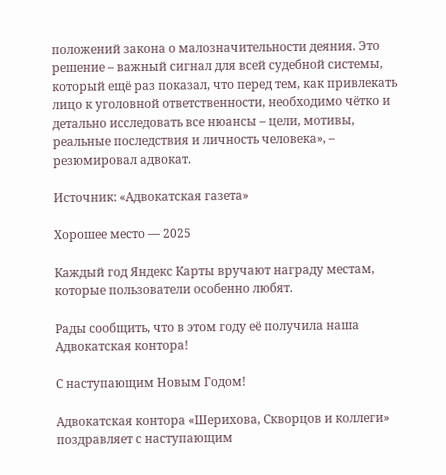положений закона о малозначительности деяния. Это решение – важный сигнал для всей судебной системы, который ещё раз показал, что перед тем, как привлекать лицо к уголовной ответственности, необходимо чётко и детально исследовать все нюансы – цели, мотивы, реальные последствия и личность человека», – резюмировал адвокат.

Источник: «Адвокатская газета»

Хорошее место — 2025

Каждый год Яндекс Карты вручают награду местам, которые пользователи особенно любят.

Рады сообщить, что в этом году её получила наша Адвокатская контора!

С наступающим Новым Годом!

Адвокатская контора «Шерихова, Скворцов и коллеги» поздравляет с наступающим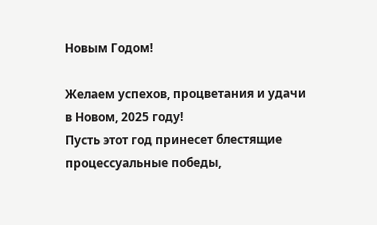Новым Годом!

Желаем успехов, процветания и удачи в Новом, 2025 году!
Пусть этот год принесет блестящие процессуальные победы,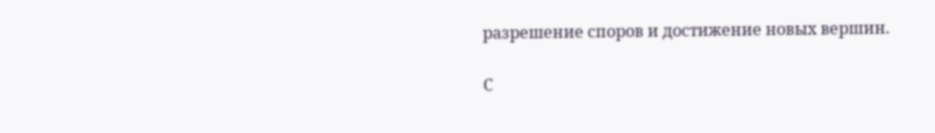разрешение споров и достижение новых вершин.

С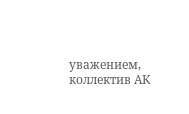уважением, коллектив АК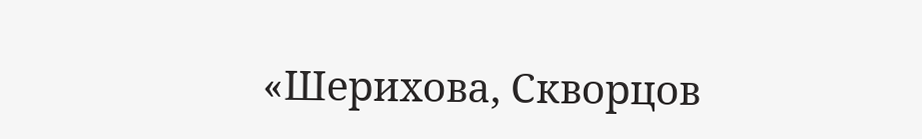«Шерихова, Скворцов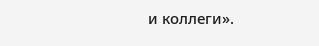и коллеги».